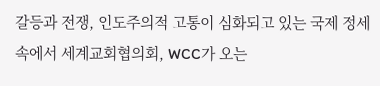갈등과 전쟁, 인도주의적 고통이 심화되고 있는 국제 정세 속에서 세계교회협의회, WCC가 오는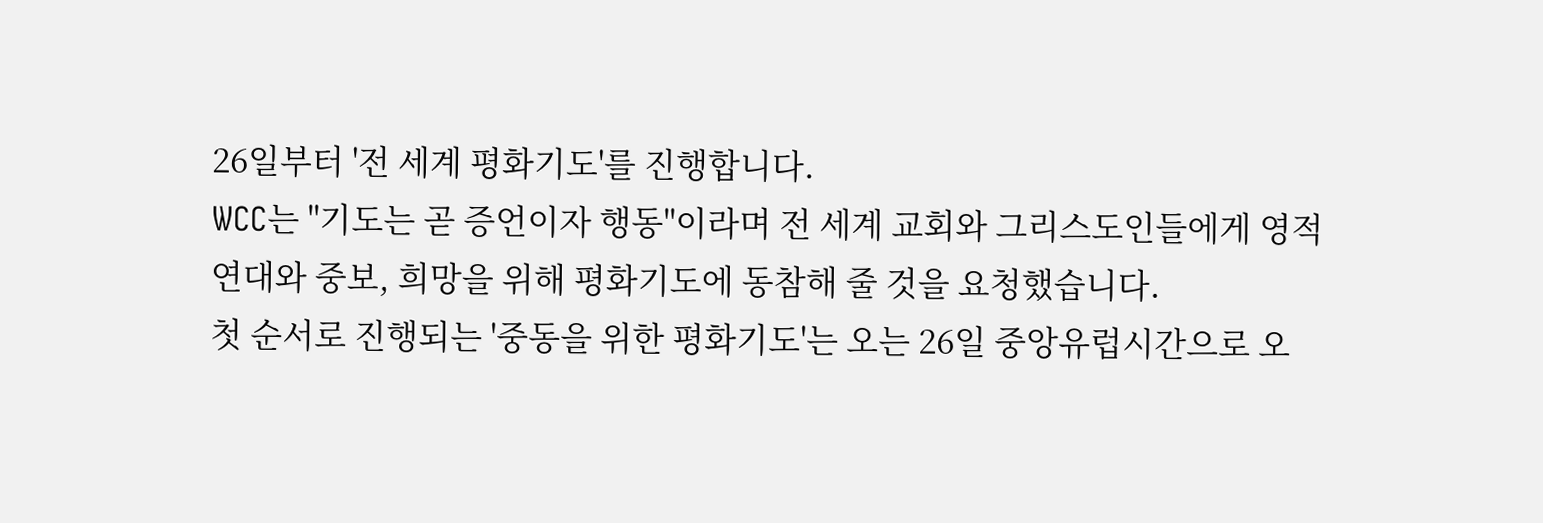26일부터 '전 세계 평화기도'를 진행합니다.
WCC는 "기도는 곧 증언이자 행동"이라며 전 세계 교회와 그리스도인들에게 영적 연대와 중보, 희망을 위해 평화기도에 동참해 줄 것을 요청했습니다.
첫 순서로 진행되는 '중동을 위한 평화기도'는 오는 26일 중앙유럽시간으로 오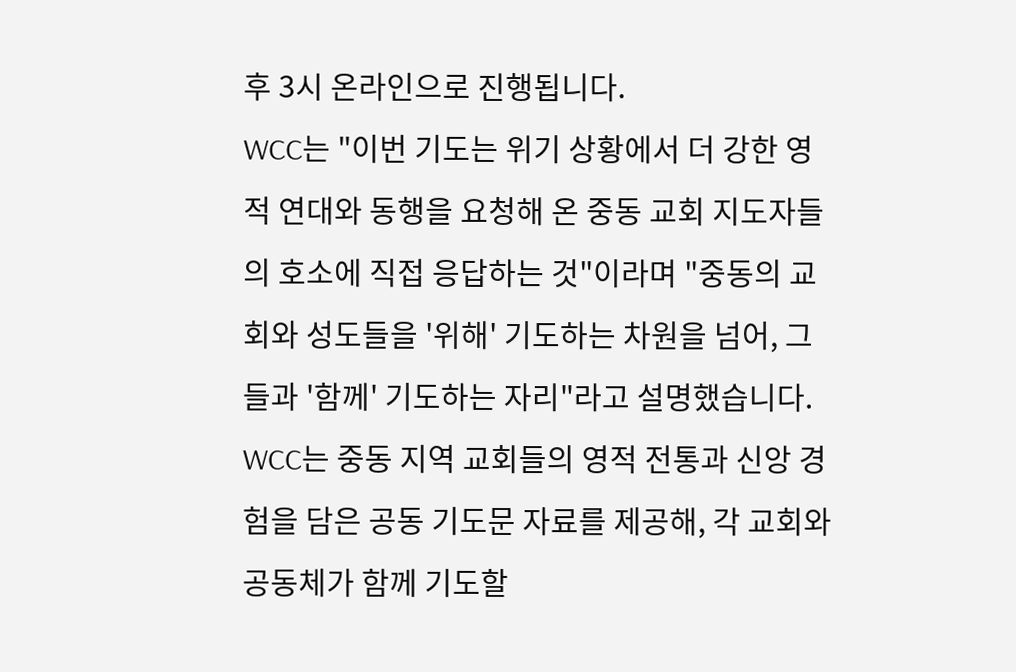후 3시 온라인으로 진행됩니다.
WCC는 "이번 기도는 위기 상황에서 더 강한 영적 연대와 동행을 요청해 온 중동 교회 지도자들의 호소에 직접 응답하는 것"이라며 "중동의 교회와 성도들을 '위해' 기도하는 차원을 넘어, 그들과 '함께' 기도하는 자리"라고 설명했습니다.
WCC는 중동 지역 교회들의 영적 전통과 신앙 경험을 담은 공동 기도문 자료를 제공해, 각 교회와 공동체가 함께 기도할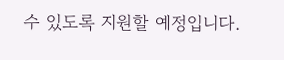수 있도록 지원할 예정입니다.